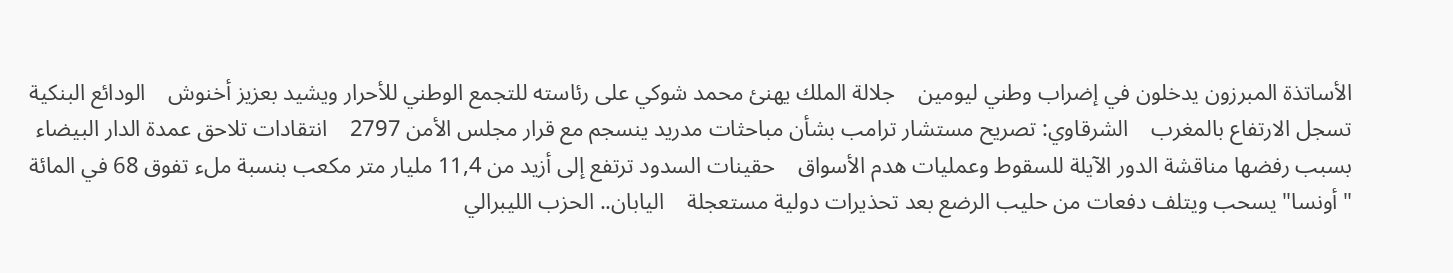الأساتذة المبرزون يدخلون في إضراب وطني ليومين    جلالة الملك يهنئ محمد شوكي على رئاسته للتجمع الوطني للأحرار ويشيد بعزيز أخنوش    الودائع البنكية تسجل الارتفاع بالمغرب    الشرقاوي: تصريح مستشار ترامب بشأن مباحثات مدريد ينسجم مع قرار مجلس الأمن 2797    انتقادات تلاحق عمدة الدار البيضاء بسبب رفضها مناقشة الدور الآيلة للسقوط وعمليات هدم الأسواق    حقينات السدود ترتفع إلى أزيد من 11,4 مليار متر مكعب بنسبة ملء تفوق 68 في المائة    "أونسا" يسحب ويتلف دفعات من حليب الرضع بعد تحذيرات دولية مستعجلة    اليابان.. الحزب الليبرالي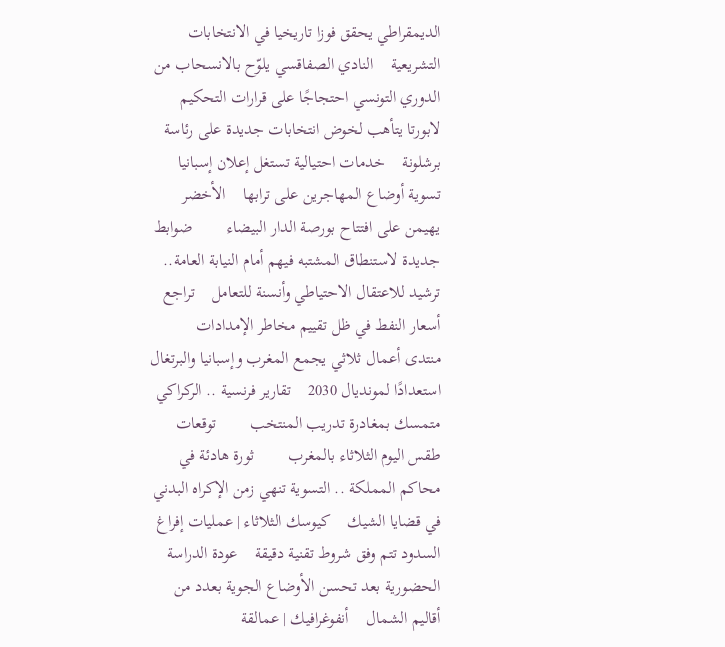الديمقراطي يحقق فوزا تاريخيا في الانتخابات التشريعية    النادي الصفاقسي يلوّح بالانسحاب من الدوري التونسي احتجاجًا على قرارات التحكيم    لابورتا يتأهب لخوض انتخابات جديدة على رئاسة برشلونة    خدمات احتيالية تستغل إعلان إسبانيا تسوية أوضاع المهاجرين على ترابها    الأخضر يهيمن على افتتاح بورصة الدار البيضاء        ضوابط جديدة لاستنطاق المشتبه فيهم أمام النيابة العامة.. ترشيد للاعتقال الاحتياطي وأنسنة للتعامل    تراجع أسعار النفط في ظل تقييم مخاطر الإمدادات    منتدى أعمال ثلاثي يجمع المغرب وإسبانيا والبرتغال استعدادًا لمونديال 2030    تقارير فرنسية .. الركراكي متمسك بمغادرة تدريب المنتخب        توقعات طقس اليوم الثلاثاء بالمغرب        ثورة هادئة في محاكم المملكة .. التسوية تنهي زمن الإكراه البدني في قضايا الشيك    كيوسك الثلاثاء | عمليات إفراغ السدود تتم وفق شروط تقنية دقيقة    عودة الدراسة الحضورية بعد تحسن الأوضاع الجوية بعدد من أقاليم الشمال    أنفوغرافيك | عمالقة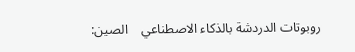روبوتات الدردشة بالذكاء الاصطناعي    الصين: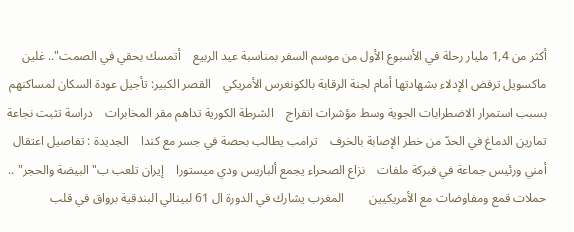أكثر من 1,4 مليار رحلة في الأسبوع الأول من موسم السفر بمناسبة عيد الربيع    أتمسك بحقي في الصمت".. غلين ماكسويل ترفض الإدلاء بشهادتها أمام لجنة الرقابة بالكونغرس الأمريكي    القصر الكبير: تأجيل عودة السكان لمساكنهم بسبب استمرار الاضطرابات الجوية وسط مؤشرات انفراج    الشرطة الكورية تداهم مقر المخابرات    دراسة تثبت نجاعة تمارين الدماغ في الحدّ من خطر الإصابة بالخرف    ترامب يطالب بحصة في جسر مع كندا    الجديدة : تفاصيل اعتقال أمني ورئيس جماعة في فبركة ملفات    نزاع الصحراء يجمع ألباريس ودي ميستورا    إيران تلعب ب"البيضة والحجر" .. حملات قمع ومفاوضات مع الأمريكيين        المغرب يشارك في الدورة ال 61 لبينالي البندقية برواق في قلب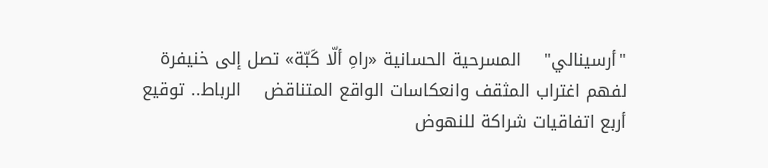"أرسينالي"    المسرحية الحسانية «راهِ ألّا كَبّة» تصل إلى خنيفرة لفهم اغتراب المثقف وانعكاسات الواقع المتناقض    الرباط.. توقيع أربع اتفاقيات شراكة للنهوض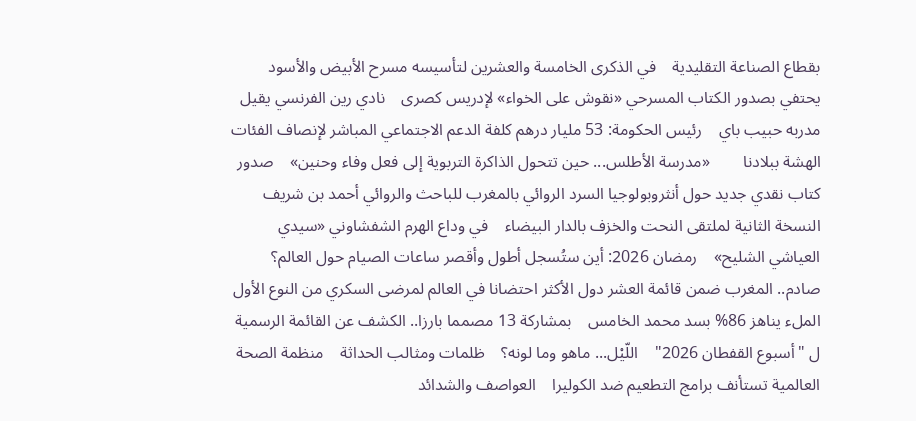بقطاع الصناعة التقليدية    في الذكرى الخامسة والعشرين لتأسيسه مسرح الأبيض والأسود يحتفي بصدور الكتاب المسرحي «نقوش على الخواء» لإدريس كصرى    نادي رين الفرنسي يقيل مدربه حبيب باي    رئيس الحكومة: 53 مليار درهم كلفة الدعم الاجتماعي المباشر لإنصاف الفئات الهشة ببلادنا        «مدرسة الأطلس... حين تتحول الذاكرة التربوية إلى فعل وفاء وحنين»    صدور كتاب نقدي جديد حول أنثروبولوجيا السرد الروائي بالمغرب للباحث والروائي أحمد بن شريف    النسخة الثانية لملتقى النحت والخزف بالدار البيضاء    في وداع الهرم الشفشاوني «سيدي العياشي الشليح»    رمضان 2026: أين ستُسجل أطول وأقصر ساعات الصيام حول العالم؟        صادم.. المغرب ضمن قائمة العشر دول الأكثر احتضانا في العالم لمرضى السكري من النوع الأول    الملء يناهز 86% بسد محمد الخامس    بمشاركة 13 مصمما بارزا.. الكشف عن القائمة الرسمية ل "أسبوع القفطان 2026"    اللّيْل... ماهو وما لونه؟    ظلمات ومثالب الحداثة    منظمة الصحة العالمية تستأنف برامج التطعيم ضد الكوليرا    العواصف والشدائد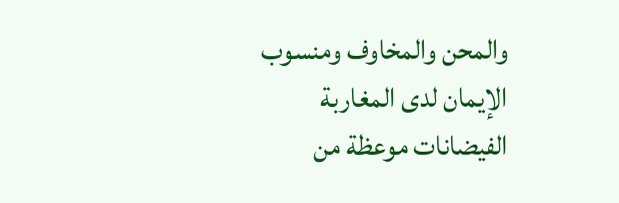والمحن والمخاوف ومنسوب الإيمان لدى المغاربة    الفيضانات موعظة من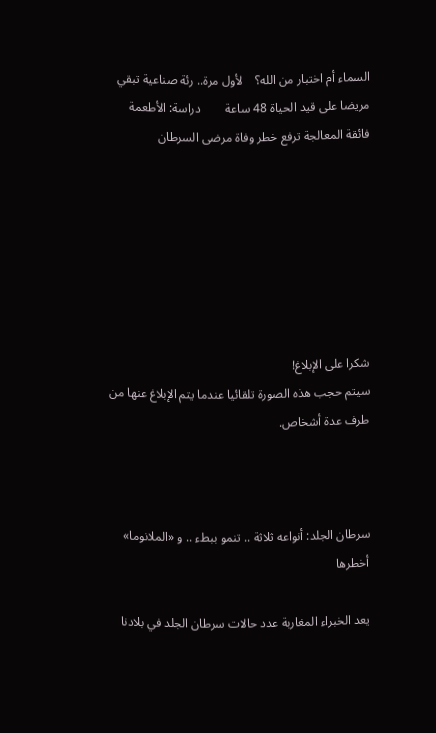السماء أم اختبار من الله؟    لأول مرة.. رئة صناعية تبقي مريضا على قيد الحياة 48 ساعة        دراسة: الأطعمة فائقة المعالجة ترفع خطر وفاة مرضى السرطان







شكرا على الإبلاغ!
سيتم حجب هذه الصورة تلقائيا عندما يتم الإبلاغ عنها من طرف عدة أشخاص.



سرطان الجلد: أنواعه ثلاثة .. تنمو ببطء .. و «الملانوما» أخطرها

يعد الخبراء المغاربة عدد حالات سرطان الجلد في بلادنا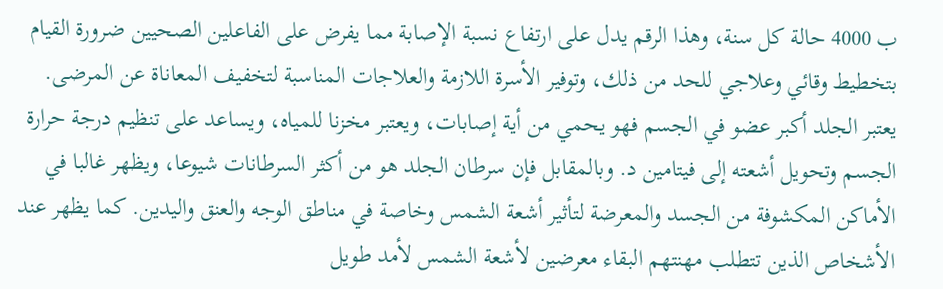ب 4000 حالة كل سنة، وهذا الرقم يدل على ارتفاع نسبة الإصابة مما يفرض على الفاعلين الصحيين ضرورة القيام بتخطيط وقائي وعلاجي للحد من ذلك، وتوفير الأسرة اللازمة والعلاجات المناسبة لتخفيف المعاناة عن المرضى.
يعتبر الجلد أكبر عضو في الجسم فهو يحمي من أية إصابات، ويعتبر مخزنا للمياه، ويساعد على تنظيم درجة حرارة الجسم وتحويل أشعته إلى فيتامين د. وبالمقابل فإن سرطان الجلد هو من أكثر السرطانات شيوعا، ويظهر غالبا في الأماكن المكشوفة من الجسد والمعرضة لتأثير أشعة الشمس وخاصة في مناطق الوجه والعنق واليدين. كما يظهر عند الأشخاص الذين تتطلب مهنتهم البقاء معرضين لأشعة الشمس لأمد طويل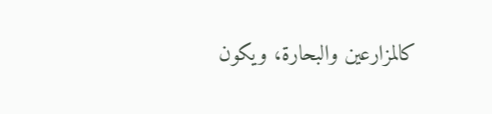كالمزارعين والبحارة، ويكون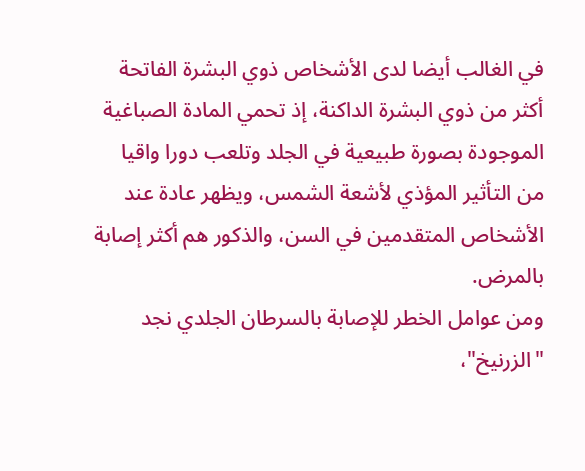في الغالب أيضا لدى الأشخاص ذوي البشرة الفاتحة أكثر من ذوي البشرة الداكنة، إذ تحمي المادة الصباغية الموجودة بصورة طبيعية في الجلد وتلعب دورا واقيا من التأثير المؤذي لأشعة الشمس، ويظهر عادة عند الأشخاص المتقدمين في السن، والذكور هم أكثر إصابة بالمرض.
ومن عوامل الخطر للإصابة بالسرطان الجلدي نجد "الزرنيخ"،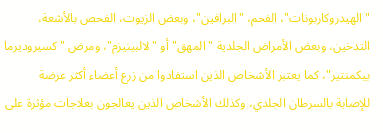"الهيدروكاربونات"، الفحم، "البرافين"، وبعض الزيوت، الفحص بالأشعة، التدخين، وبعض الأمراض الجلدية "المهق" أو "لالبينيزم"، ومرض "كسيروديرما بيكمنتير"، كما يعتبر الأشخاص الذين استفادوا من زرع أعضاء أكثر عرضة للإصابة بالسرطان الجلدي، وكذلك الأشخاص الذين يعالجون بعلاجات مؤثرة على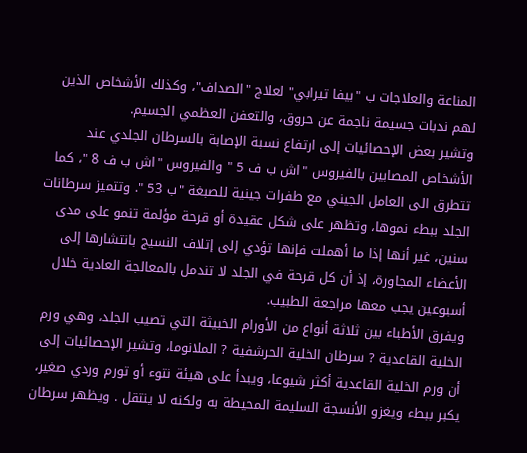المناعة والعلاجات ب "بيفا تيرابي" لعلاج "الصداف"، وكذلك الأشخاص الذين لهم ندبات جسيمة ناجمة عن حروق، والتعفن العظمي الجسيم.
وتشير بعض الإحصائيات إلى ارتفاع نسبة الإصابة بالسرطان الجلدي عند الأشخاص المصابين بالفيروس "اش ب ف 5 " والفيروس "اش ب ف 8 "، كما تتطرق الى العامل الجيني مع طفرات جينية للصبغة "ب 53 ". وتتميز سرطانات الجلد ببطء نموها، وتظهر على شكل عقيدة أو قرحة مؤلمة تنمو على مدى سنين، غير أنها إذا ما أهملت فإنها تؤدي إلى إتلاف النسيج بانتشارها إلى الأعضاء المجاورة، إذ أن كل قرحة في الجلد لا تندمل بالمعالجة العادية خلال أسبوعين يجب معها مراجعة الطبيب.
ويفرق الأطباء بين ثلاثة أنواع من الأورام الخبيثة التي تصيب الجلد، وهي ورم الخلية القاعدية ? سرطان الخلية الحرشفية ? الملانوما، وتشير الإحصائيات إلى أن ورم الخلية القاعدية أكثر شيوعا، ويبدأ على هيئة نتوء أو تورم وردي صغير، يكبر ببطء ويغزو الأنسجة السليمة المحيطة به ولكنه لا ينتقل . ويظهر سرطان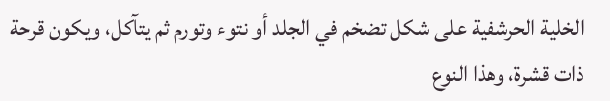الخلية الحرشفية على شكل تضخم في الجلد أو نتوء وتورم ثم يتآكل، ويكون قرحة ذات قشرة، وهذا النوع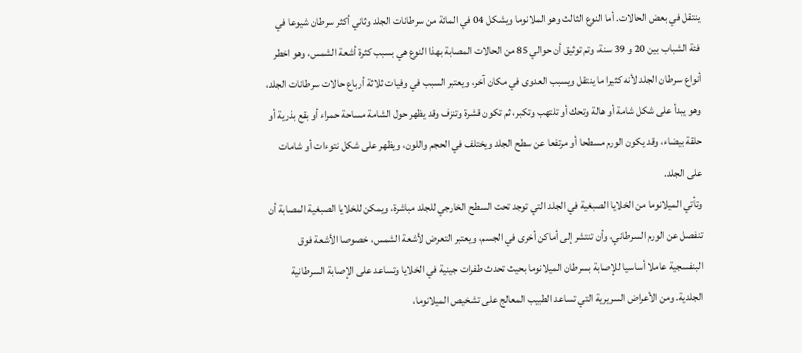ينتقل في بعض الحالات. أما النوع الثالث وهو الملانوما ويشكل 04 في المائة من سرطانات الجلد وثاني أكثر سرطان شيوعا في فئة الشباب بين 20 و 39 سنة، وتم توثيق أن حوالي 85 من الحالات المصابة بهذا النوع هي بسبب كثرة أشعة الشمس، وهو اخطر أنواع سرطان الجلد لأنه كثيرا ما ينتقل ويسبب العدوى في مكان آخر، ويعتبر السبب في وفيات ثلاثة أرباع حالات سرطانات الجلد، وهو يبدأ على شكل شامة أو هالة وتحك أو تلتهب وتكبر، ثم تكون قشرة وتنزف وقد يظهر حول الشامة مساحة حمراء أو بقع بذرية أو حلقة بيضاء، وقد يكون الورم مسطحا أو مرتفعا عن سطح الجلد ويختلف في الحجم واللون، ويظهر على شكل نتوءات أو شامات على الجلد.
وتأتي الميلانوما من الخلايا الصبغية في الجلد التي توجد تحت السطح الخارجي للجلد مباشرة، ويمكن للخلايا الصبغية المصابة أن تنفصل عن الورم السرطاني، وأن تنتشر إلى أماكن أخرى في الجسم، ويعتبر التعرض لأشعة الشمس، خصوصا الأشعة فوق البنفسجية عاملا أساسيا للإصابة بسرطان الميلانوما بحيث تحدث طفرات جينية في الخلايا وتساعد على الإصابة السرطانية الجلدية. ومن الأعراض السريرية التي تساعد الطبيب المعالج على تشخيص الميلانوما،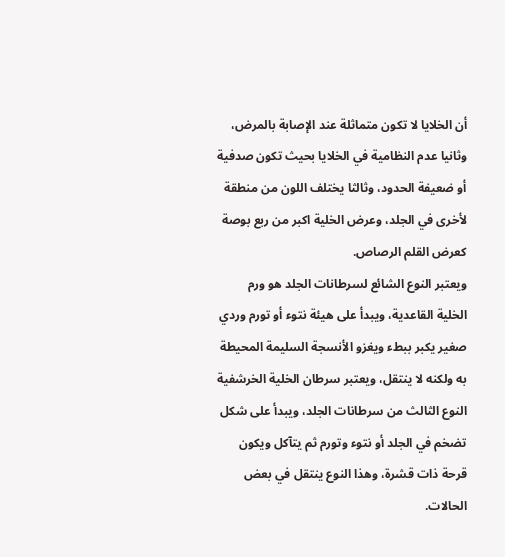أن الخلايا لا تكون متماثلة عند الإصابة بالمرض، وثانيا عدم النظامية في الخلايا بحيث تكون صدفية أو ضعيفة الحدود، وثالثا يختلف اللون من منطقة لأخرى في الجلد، وعرض الخلية اكبر من ربع بوصة كعرض القلم الرصاص.
ويعتبر النوع الشائع لسرطانات الجلد هو ورم الخلية القاعدية، ويبدأ على هيئة نتوء أو تورم وردي صغير يكبر ببطء ويغزو الأنسجة السليمة المحيطة به ولكنه لا ينتقل، ويعتبر سرطان الخلية الخرشفية النوع الثالث من سرطانات الجلد، ويبدأ على شكل تضخم في الجلد أو نتوء وتورم ثم يتآكل ويكون قرحة ذات قشرة، وهذا النوع ينتقل في بعض الحالات.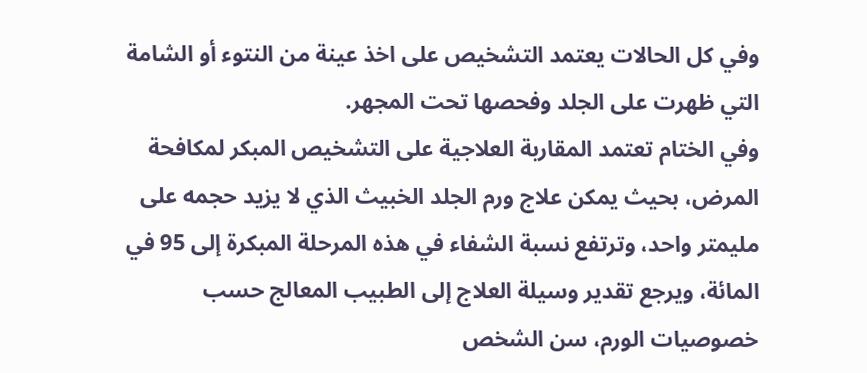وفي كل الحالات يعتمد التشخيص على اخذ عينة من النتوء أو الشامة التي ظهرت على الجلد وفحصها تحت المجهر.
وفي الختام تعتمد المقاربة العلاجية على التشخيص المبكر لمكافحة المرض، بحيث يمكن علاج ورم الجلد الخبيث الذي لا يزيد حجمه على مليمتر واحد، وترتفع نسبة الشفاء في هذه المرحلة المبكرة إلى 95 في المائة، ويرجع تقدير وسيلة العلاج إلى الطبيب المعالج حسب خصوصيات الورم، سن الشخص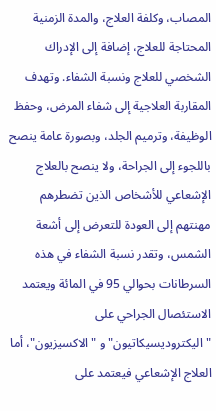المصاب، وكلفة العلاج، والمدة الزمنية المحتاجة للعلاج، إضافة إلى الإدراك الشخصي للعلاج ونسبة الشفاء. وتهدف المقاربة العلاجية إلى شفاء المرض، وحفظ الوظيفة، وترميم الجلد، وبصورة عامة ينصح باللجوء إلى الجراحة، ولا ينصح بالعلاج الإشعاعي للأشخاص الذين تضطرهم مهنتهم إلى العودة للتعرض إلى أشعة الشمس، وتقدر نسبة الشفاء في هذه السرطانات بحوالي 95 في المائة ويعتمد الاستئصال الجراحي على "اليكتروديسيكاتيون" و "الاكسيزيون"، أما العلاج الإشعاعي فيعتمد على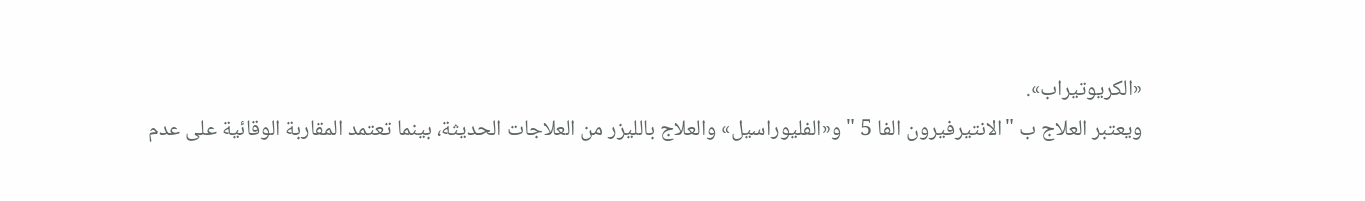«الكريوتيراب».
ويعتبر العلاج ب "الانتيرفيرون الفا 5 " و«الفليوراسيل» والعلاج بالليزر من العلاجات الحديثة، بينما تعتمد المقاربة الوقائية على عدم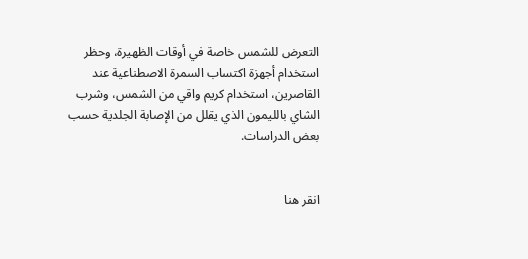التعرض للشمس خاصة في أوقات الظهيرة، وحظر استخدام أجهزة اكتساب السمرة الاصطناعية عند القاصرين، استخدام كريم واقي من الشمس، وشرب الشاي بالليمون الذي يقلل من الإصابة الجلدية حسب بعض الدراسات.


انقر هنا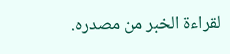لقراءة الخبر من مصدره.